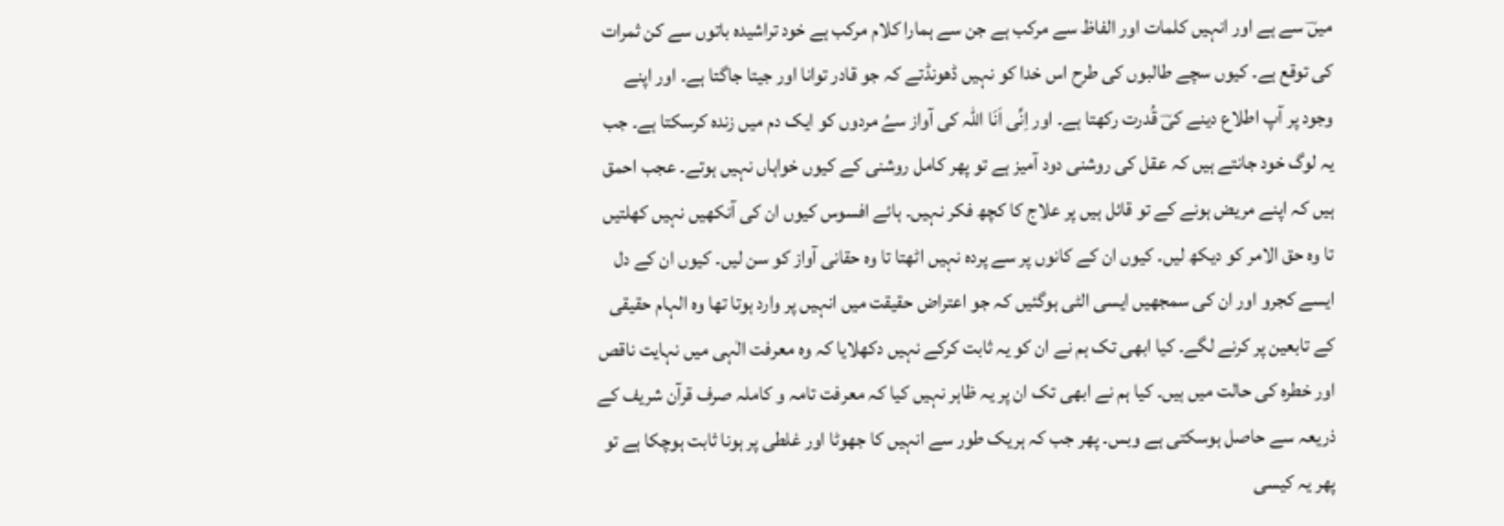میںؔ سے ہے اور انہیں کلمات اور الفاظ سے مرکب ہے جن سے ہمارا کلام مرکب ہے خود تراشیدہ باتوں سے کن ثمرات کی توقع ہے۔ کیوں سچے طالبوں کی طرح اس خدا کو نہیں ڈھونڈتے کہ جو قادر توانا اور جیتا جاگتا ہے۔ اور اپنے وجود پر آپ اطلاع دینے کیؔ قُدرت رکھتا ہے۔ اور اِنِّی اَنَا اللّٰہ کی آواز سےُ مردوں کو ایک دم میں زندہ کرسکتا ہے۔ جب یہ لوگ خود جانتے ہیں کہ عقل کی روشنی دود آمیز ہے تو پھر کامل روشنی کے کیوں خواہاں نہیں ہوتے۔ عجب احمق ہیں کہ اپنے مریض ہونے کے تو قائل ہیں پر علاج کا کچھ فکر نہیں۔ ہائے افسوس کیوں ان کی آنکھیں نہیں کھلتیں تا وہ حق الامر کو دیکھ لیں۔ کیوں ان کے کانوں پر سے پردہ نہیں اٹھتا تا وہ حقانی آواز کو سن لیں۔ کیوں ان کے دل ایسے کجرو اور ان کی سمجھیں ایسی الٹی ہوگئیں کہ جو اعتراض حقیقت میں انہیں پر وارد ہوتا تھا وہ الہام حقیقی کے تابعین پر کرنے لگے۔ کیا ابھی تک ہم نے ان کو یہ ثابت کرکے نہیں دکھلایا کہ وہ معرفت الٰہی میں نہایت ناقص اور خطرہ کی حالت میں ہیں۔ کیا ہم نے ابھی تک ان پر یہ ظاہر نہیں کیا کہ معرفت تامہ و کاملہ صرف قرآن شریف کے ذریعہ سے حاصل ہوسکتی ہے وبس۔ پھر جب کہ ہریک طور سے انہیں کا جھوٹا اور غلطی پر ہونا ثابت ہوچکا ہے تو پھر یہ کیسی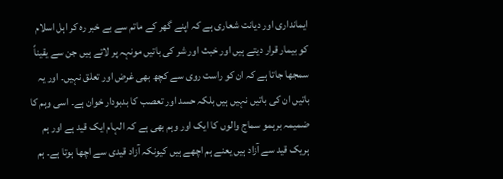ایمانداری اور دیانت شعاری ہے کہ اپنے گھر کے ماتم سے بے خبر رہ کر اہل اسلام کو بیمار قرار دیتے ہیں اور خبث اور شر کی باتیں مونہہ پر لاتے ہیں جن سے یقیناً سمجھا جاتا ہے کہ ان کو راست روی سے کچھ بھی غرض اور تعلق نہیں۔ اور یہ باتیں ان کی باتیں نہیں ہیں بلکہ حسد اور تعصب کا بدبودار خوان ہے۔ اسی وہم کا ضمیمہ برہمو سماج والوں کا ایک اور وہم بھی ہے کہ الہام ایک قید ہے اور ہم ہریک قید سے آزاد ہیں یعنے ہم اچھے ہیں کیونکہ آزاد قیدی سے اچھا ہوتا ہے۔ ہم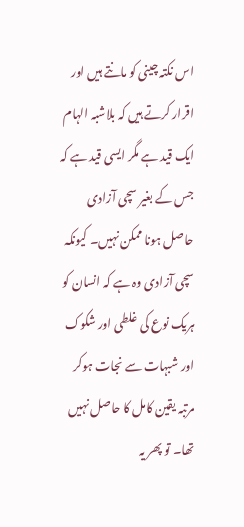اس نکتہ چینی کو مانتے ہیں اور اقرار کرتے ہیں کہ بلاشبہ الہام ایک قید ہے مگر ایسی قید ہے کہ جس کے بغیر سچی آزادی حاصل ہونا ممکن نہیں۔ کیونکہ سچی آزادی وہ ہے کہ انسان کو ہریک نوع کی غلطی اور شکوک اور شبہات سے نجات ہوکر مرتبہ یقین کامل کا حاصل نہیں تھا۔ تو پھر یہ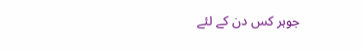جوہر کس دن کے لئے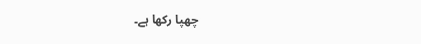چھپا رکھا ہے۔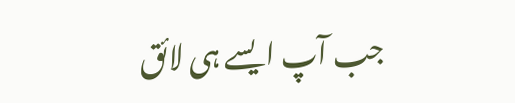جب آپ ایسے ہی لائق